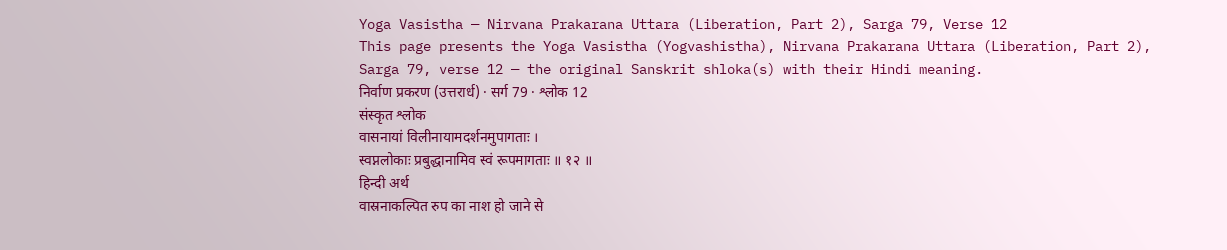Yoga Vasistha — Nirvana Prakarana Uttara (Liberation, Part 2), Sarga 79, Verse 12
This page presents the Yoga Vasistha (Yogvashistha), Nirvana Prakarana Uttara (Liberation, Part 2), Sarga 79, verse 12 — the original Sanskrit shloka(s) with their Hindi meaning.
निर्वाण प्रकरण (उत्तरार्ध) · सर्ग 79 · श्लोक 12
संस्कृत श्लोक
वासनायां विलीनायामदर्शनमुपागताः ।
स्वप्नलोकाः प्रबुद्धानामिव स्वं रूपमागताः ॥ १२ ॥
हिन्दी अर्थ
वास्रनाकल्पित रुप का नाश हो जाने से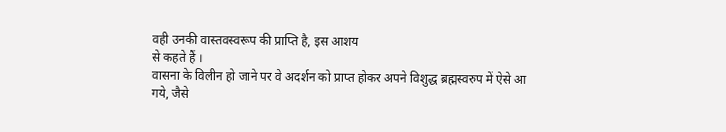वही उनकी वास्तवस्वरूप की प्राप्ति है, इस आशय
से कहते हैं ।
वासना के विलीन हो जाने पर वे अदर्शन को प्राप्त होकर अपने विशुद्ध ब्रह्मस्वरुप में ऐसे आ
गये, जैसे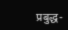प्रबुद्ध-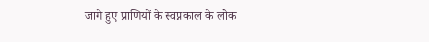जागे हुए प्राणियों के स्वप्नकाल के लोक